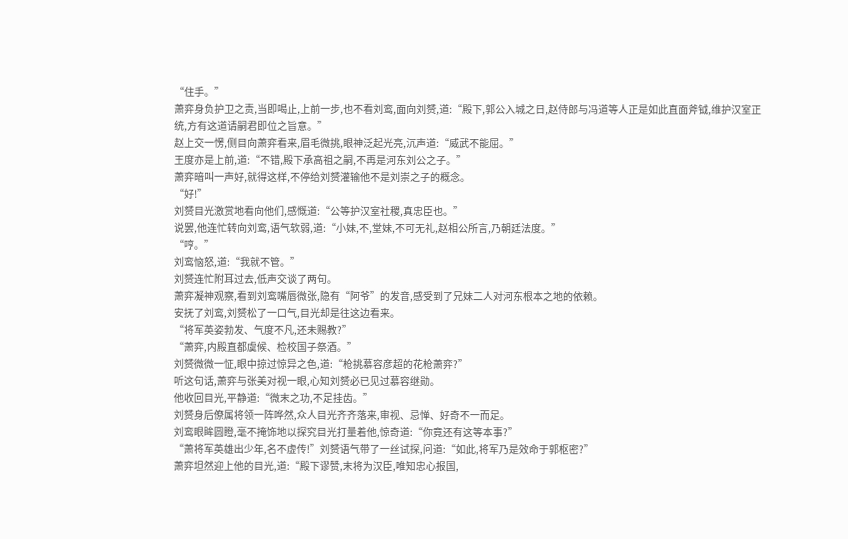“住手。”
萧弈身负护卫之责,当即喝止,上前一步,也不看刘鸾,面向刘赟,道:“殿下,郭公入城之日,赵侍郎与冯道等人正是如此直面斧钺,维护汉室正统,方有这道请嗣君即位之旨意。”
赵上交一愣,侧目向萧弈看来,眉毛微挑,眼神泛起光亮,沉声道:“威武不能屈。”
王度亦是上前,道:“不错,殿下承高祖之嗣,不再是河东刘公之子。”
萧弈暗叫一声好,就得这样,不停给刘赟灌输他不是刘崇之子的概念。
“好!”
刘赟目光激赏地看向他们,感慨道:“公等护汉室社稷,真忠臣也。”
说罢,他连忙转向刘鸾,语气软弱,道:“小妹,不,堂妹,不可无礼,赵相公所言,乃朝廷法度。”
“哼。”
刘鸾恼怒,道:“我就不管。”
刘赟连忙附耳过去,低声交谈了两句。
萧弈凝神观察,看到刘鸾嘴唇微张,隐有“阿爷”的发音,感受到了兄妹二人对河东根本之地的依赖。
安抚了刘鸾,刘赟松了一口气,目光却是往这边看来。
“将军英姿勃发、气度不凡,还未赐教?”
“萧弈,内殿直都虞候、检校国子祭酒。”
刘赟微微一怔,眼中掠过惊异之色,道:“枪挑慕容彦超的花枪萧弈?”
听这句话,萧弈与张美对视一眼,心知刘赟必已见过慕容继勋。
他收回目光,平静道:“微末之功,不足挂齿。”
刘赟身后僚属将领一阵哗然,众人目光齐齐落来,审视、忌惮、好奇不一而足。
刘鸾眼眸圆瞪,毫不掩饰地以探究目光打量着他,惊奇道:“你竟还有这等本事?”
“萧将军英雄出少年,名不虚传!”刘赟语气带了一丝试探,问道:“如此,将军乃是效命于郭枢密?”
萧弈坦然迎上他的目光,道:“殿下谬赞,末将为汉臣,唯知忠心报国,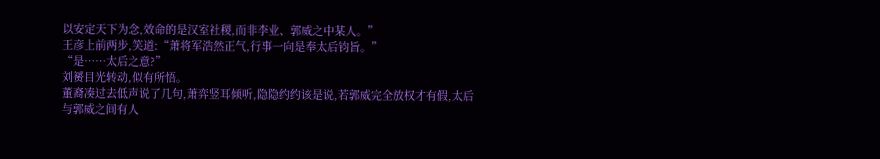以安定天下为念,效命的是汉室社稷,而非李业、郭威之中某人。”
王彦上前两步,笑道:“萧将军浩然正气,行事一向是奉太后钧旨。”
“是……太后之意?”
刘赟目光转动,似有所悟。
董裔凑过去低声说了几句,萧弈竖耳倾听,隐隐约约该是说,若郭威完全放权才有假,太后与郭威之间有人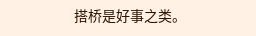搭桥是好事之类。